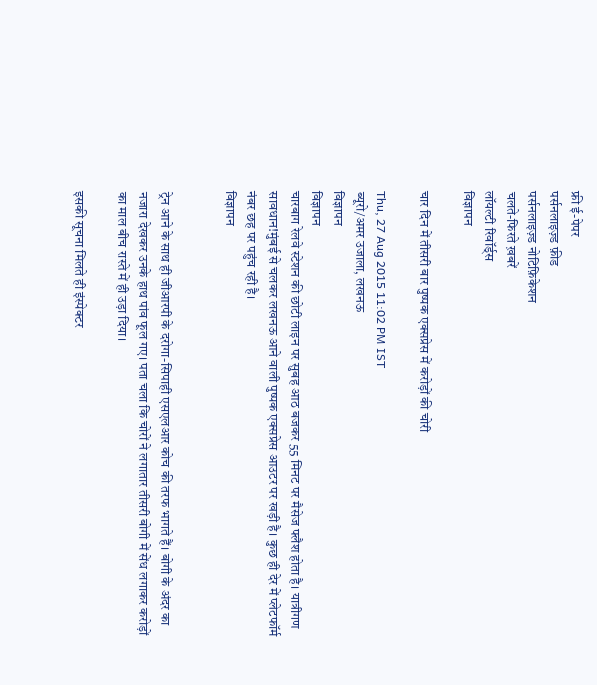फ्री ई-पेपर
पर्सनलाइज़्ड फ़ीड
पर्सनलाइज़्ड नोटिफ़िकेशन
चलते-फिरते ख़बरें
लॉयल्टी रिवॉर्ड्स
विज्ञापन

चार दिन में तीसरी बार पुष्पक एक्सप्रेस में करोड़ों की चोरी

Thu, 27 Aug 2015 11:02 PM IST
ब्यूरो/अमर उजाला, लखनऊ
विज्ञापन
विज्ञापन
चारबाग रेलवे स्टेशन की छोटी लाइन पर सुबह आठ बजकर 55 मिनट पर मैसेज फ्लैश होता है। यात्रीगण सावधान!मुंबई से चलकर लखनऊ आने वाली पुष्पक एक्सप्रेस आउटर पर खड़ी है। कुछ ही देर में प्लेटफॉर्म नंबर छह पर पहुंच रही है।
विज्ञापन


ट्रेन आने के साथ ही जीआरपी के दरोगा-सिपाही एसएलआर कोच की तरफ भागते हैं। बोगी के अंदर का नजारा देखकर उनके हाथ पांव फूल गए। पता चला कि चोरों ने लगातार तीसरी बोगी में सेंध लगाकर करोड़ों का माल बीच रास्ते में ही उड़ा दिया।

इसकी सूचना मिलते ही इंस्पेक्टर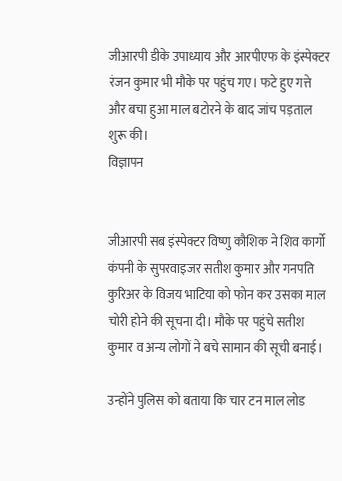जीआरपी डीके उपाध्याय और आरपीएफ के इंस्पेक्टर रंजन कुमार भी मौके पर पहुंच गए। फटे हुए गत्ते और बचा हुआ माल बटोरने के बाद जांच पड़ताल शुरू की।
विज्ञापन


जीआरपी सब इंस्पेक्टर विष्णु कौशिक ने शिव कार्गो कंपनी के सुपरवाइजर सतीश कुमार और गनपति कुरिअर के विजय भाटिया को फोन कर उसका माल चोरी होने की सूचना दी। मौके पर पहुंचे सतीश कुमार व अन्य लोगों ने बचे सामान की सूची बनाई।

उन्होंने पुलिस को बताया कि चार टन माल लोड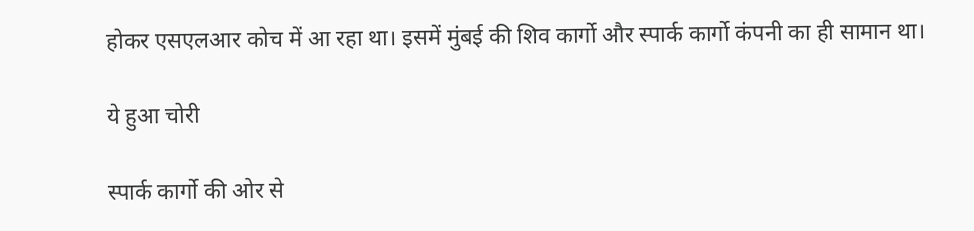होकर एसएलआर कोच में आ रहा था। इसमें मुंबई की शिव कार्गो और स्पार्क कार्गो कंपनी का ही सामान था।

ये हुआ चोरी

स्पार्क कार्गो की ओर से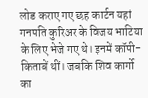लोड कराए गए छह कार्टन यहां गनपति कुरिअर के विजय भाटिया के लिए भेजे गए थे। इनमें कॉपी-किताबें थीं। जबकि शिव कार्गो का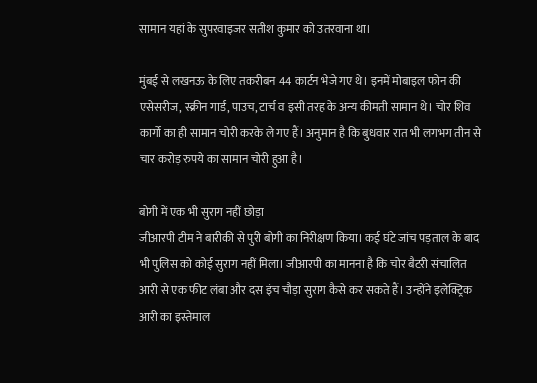सामान यहां के सुपरवाइजर सतीश कुमार को उतरवाना था।

मुंबई से लखनऊ के लिए तकरीबन 44 कार्टन भेजे गए थे। इनमें मोबाइल फोन की एसेसरीज, स्क्रीन गार्ड, पाउच, टार्च व इसी तरह के अन्य कीमती सामान थे। चोर शिव कार्गो का ही सामान चोरी करके ले गए हैं। अनुमान है कि बुधवार रात भी लगभग तीन से चार करोड़ रुपये का सामान चोरी हुआ है।

बोगी में एक भी सुराग नहीं छोड़ा
जीआरपी टीम ने बारीकी से पुरी बोगी का निरीक्षण किया। कई घंटे जांच पड़ताल के बाद भी पुलिस को कोई सुराग नहीं मिला। जीआरपी का मानना है कि चोर बैटरी संचालित आरी से एक फीट लंबा और दस इंच चौड़ा सुराग कैसे कर सकते हैं। उन्होंने इलेक्ट्रिक आरी का इस्तेमाल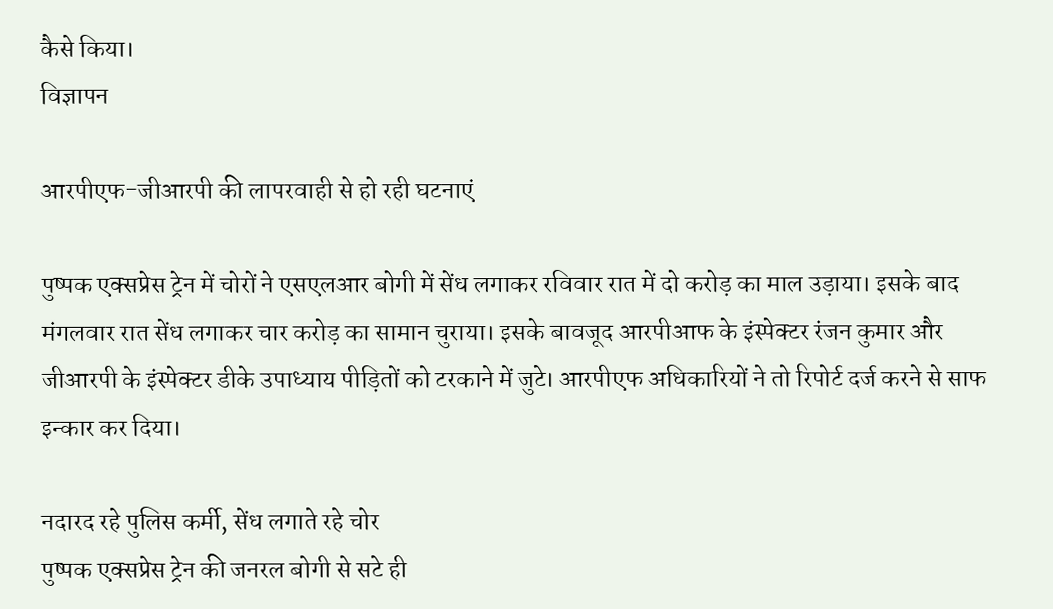कैसे किया।
विज्ञापन

आरपीएफ-जीआरपी की लापरवाही से हो रही घटनाएं

पुष्पक एक्सप्रेस ट्रेन में चोरों ने एसएलआर बोगी में सेंध लगाकर रविवार रात में दो करोड़ का माल उड़ाया। इसके बाद मंगलवार रात सेंध लगाकर चार करोड़ का सामान चुराया। इसके बावजूद आरपीआफ के इंस्पेक्टर रंजन कुमार और जीआरपी के इंस्पेक्टर डीके उपाध्याय पीड़ितों को टरकाने में जुटे। आरपीएफ अधिकारियों ने तो रिपोर्ट दर्ज करने से साफ इन्कार कर दिया।

नदारद रहे पुलिस कर्मी, सेंध लगाते रहे चोर
पुष्पक एक्सप्रेस ट्रेन की जनरल बोगी से सटे ही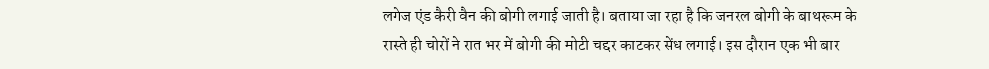लगेज एंड कैरी वैन की बोगी लगाई जाती है। बताया जा रहा है कि जनरल बोगी के बाथरूम के रास्ते ही चोरों ने रात भर में बोगी की मोटी चद्दर काटकर सेंध लगाई। इस दौरान एक भी बार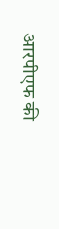आरपीएफ की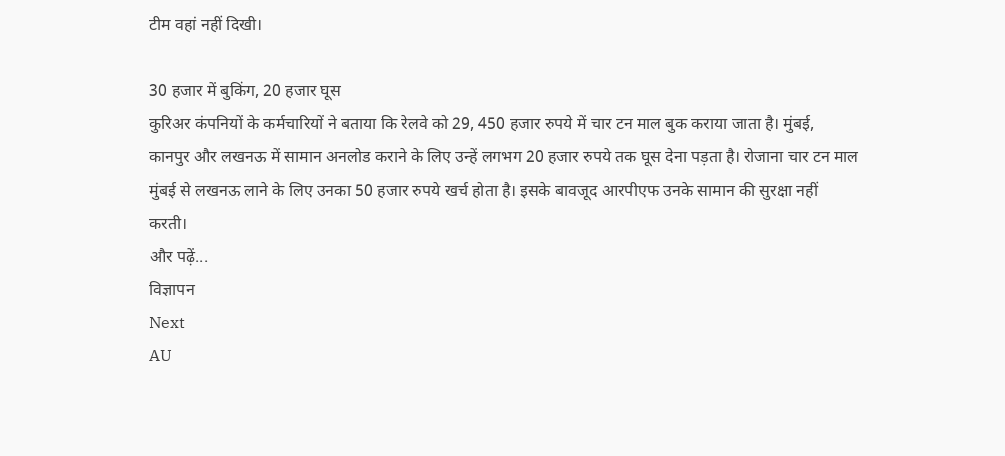टीम वहां नहीं दिखी।

30 हजार में बुकिंग, 20 हजार घूस
कुरिअर कंपनियों के कर्मचारियों ने बताया कि रेलवे को 29, 450 हजार रुपये में चार टन माल बुक कराया जाता है। मुंबई, कानपुर और लखनऊ में सामान अनलोड कराने के लिए उन्हें लगभग 20 हजार रुपये तक घूस देना पड़ता है। रोजाना चार टन माल मुंबई से लखनऊ लाने के लिए उनका 50 हजार रुपये खर्च होता है। इसके बावजूद आरपीएफ उनके सामान की सुरक्षा नहीं करती।
और पढ़ें...
विज्ञापन
Next
AU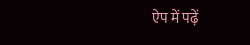ऐप में पढ़ें